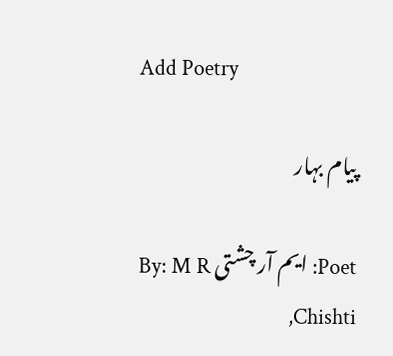Add Poetry

پیام بہار

Poet: ایم آر چشتی By: M R Chishti,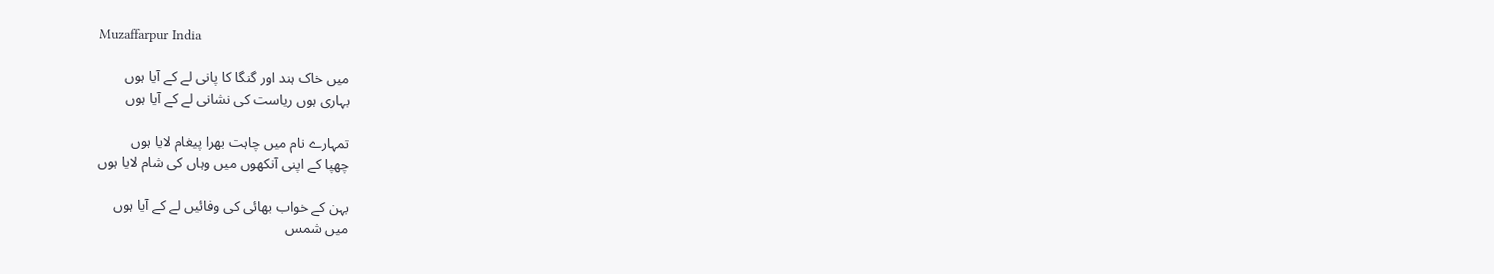Muzaffarpur India

میں خاک ہند اور گنگا کا پانی لے کے آیا ہوں
بہاری ہوں ریاست کی نشانی لے کے آیا ہوں

تمہارے نام میں چاہت بھرا پیغام لایا ہوں
چھپا کے اپنی آنکھوں میں وہاں کی شام لایا ہوں

بہن کے خواب بھائی کی وفائیں لے کے آیا ہوں
میں شمس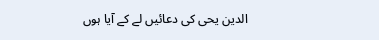الدین یحی کی دعائیں لے کے آیا ہوں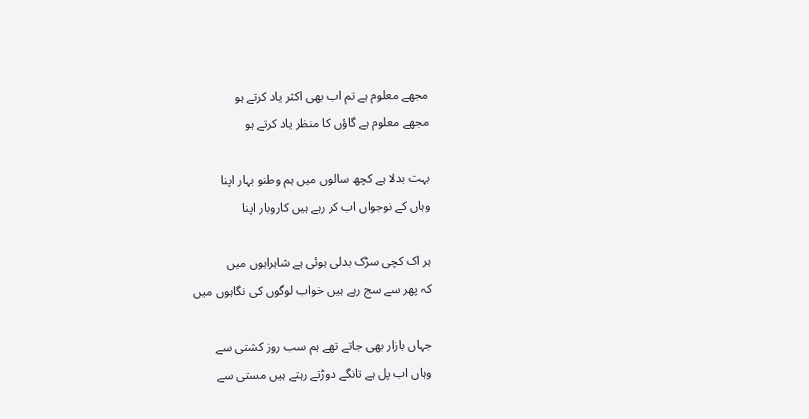مجھے معلوم ہے تم اب بھی اکثر یاد کرتے ہو
مجھے معلوم ہے گاؤں کا منظر یاد کرتے ہو

بہت بدلا ہے کچھ سالوں میں ہم وطنو بہار اپنا
وہاں کے نوجواں اب کر رہے ہیں کاروبار اپنا

ہر اک کچی سڑک بدلی ہوئی ہے شاہراہوں میں
کہ پھر سے سج رہے ہیں خواب لوگوں کی نگاہوں میں

جہاں بازار بھی جاتے تھے ہم سب روز کشتی سے
وہاں اب پل ہے تانگے دوڑتے رہتے ہیں مستی سے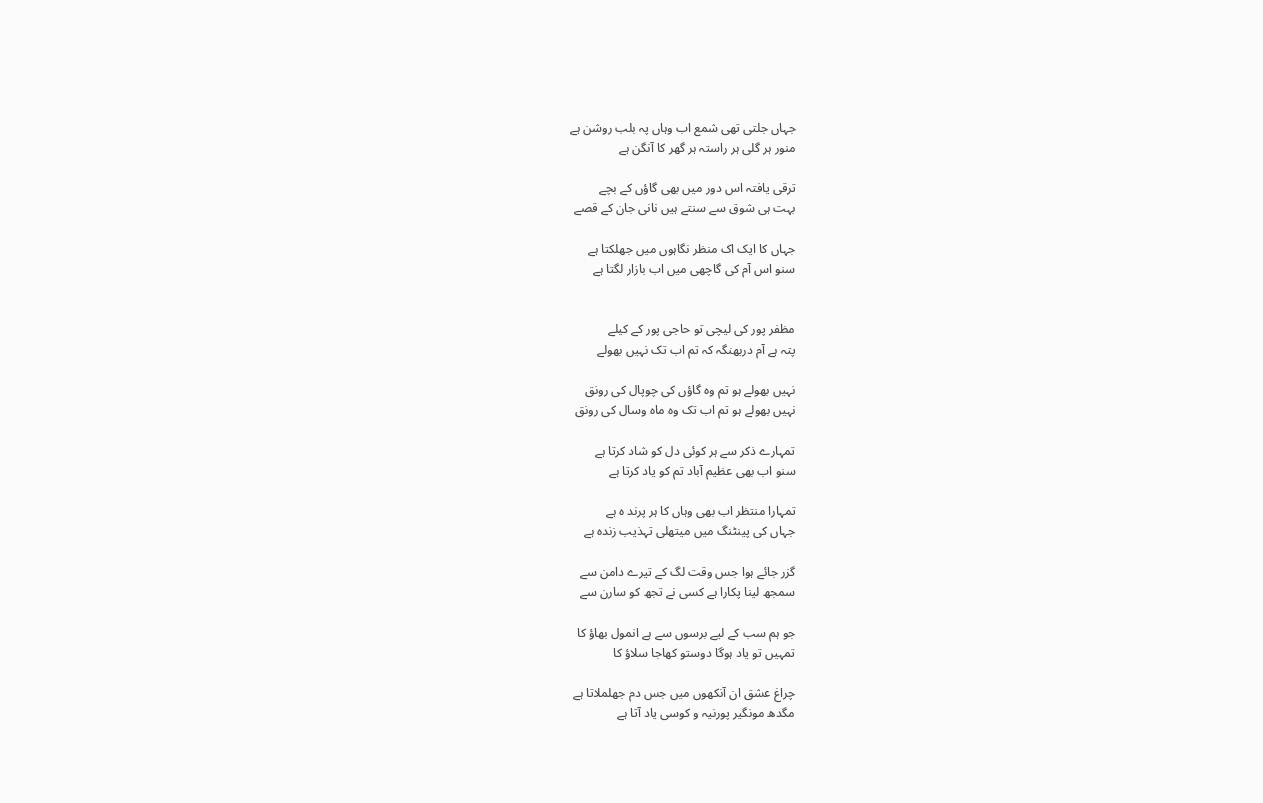جہاں جلتی تھی شمع اب وہاں پہ بلب روشن ہے
منور ہر گلی ہر راستہ ہر گھر کا آنگن ہے

ترقی یافتہ اس دور میں بھی گاؤں کے بچے
بہت ہی شوق سے سنتے ہیں نانی جان کے قصے

جہاں کا ایک اک منظر نگاہوں میں جھلکتا ہے
سنو اس آم کی گاچھی میں اب بازار لگتا ہے


مظفر پور کی لیچی تو حاجی پور کے کیلے
پتہ ہے آم دربھنگہ کہ تم اب تک نہیں بھولے

نہیں بھولے ہو تم وہ گاؤں کی چوپال کی رونق
نہیں بھولے ہو تم اب تک وہ ماہ وسال کی رونق

تمہارے ذکر سے ہر کوئی دل کو شاد کرتا ہے
سنو اب بھی عظیم آباد تم کو یاد کرتا ہے

تمہارا منتظر اب بھی وہاں کا ہر پرند ہ ہے
جہاں کی پینٹنگ میں میتھلی تہذیب زندہ ہے

گزر جائے ہوا جس وقت لگ کے تیرے دامن سے
سمجھ لینا پکارا ہے کسی نے تجھ کو سارن سے

جو ہم سب کے لیے برسوں سے ہے انمول بھاؤ کا
تمہیں تو یاد ہوگا دوستو کھاجا سلاؤ کا

چراغ عشق ان آنکھوں میں جس دم جھلملاتا ہے
مگدھ مونگیر پورنیہ و کوسی یاد آتا ہے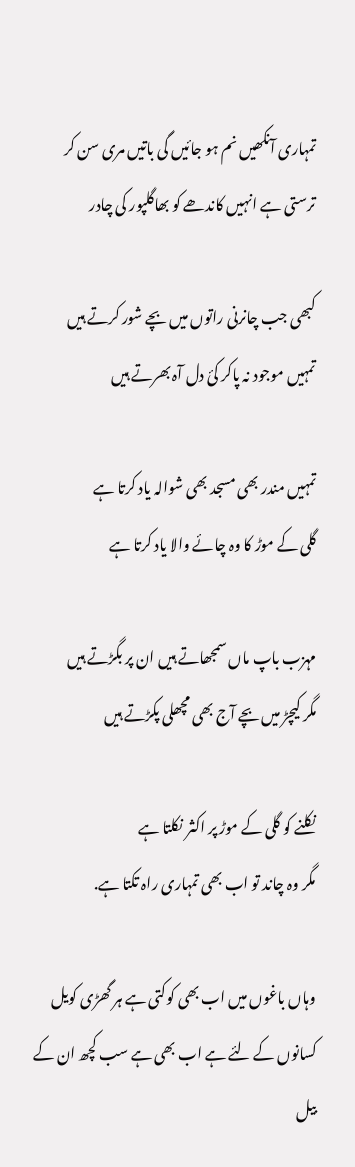تمہاری آنکھیں نم ہو جائیں گی باتیں مری سن کر
ترستی ہے انہیں کاندھے کو بھاگلپور کی چادر

کبھی جب چانرنی راتوں میں بچے شور کرتے ہیں
تمہیں موجود نہ پاکر کئ دل آہ بھرتے ہیں

تمہیں مندر بھی مسجد بھی شوالہ یاد کرتا ہے
گلی کے موڑ کا وہ چائے والا یاد کرتا ہے

مہزب باپ ماں سمجھاتے ہیں ان پر بگڑتے ہیں
مگر کیچڑ میں بچے آج بھی مچھلی پکڑتے ہیں

نکلنے کو گلی کے موڑ پر اکثر نکلتا ہے
مگر وہ چاند تو اب بھی تمہاری راہ تکتا ہے.

وہاں باغوں میں اب بھی کوکتی ہے ہر گھڑی کویل
کسانوں کے لئے ہے اب بھی ہے سب کچھ ان کے بیل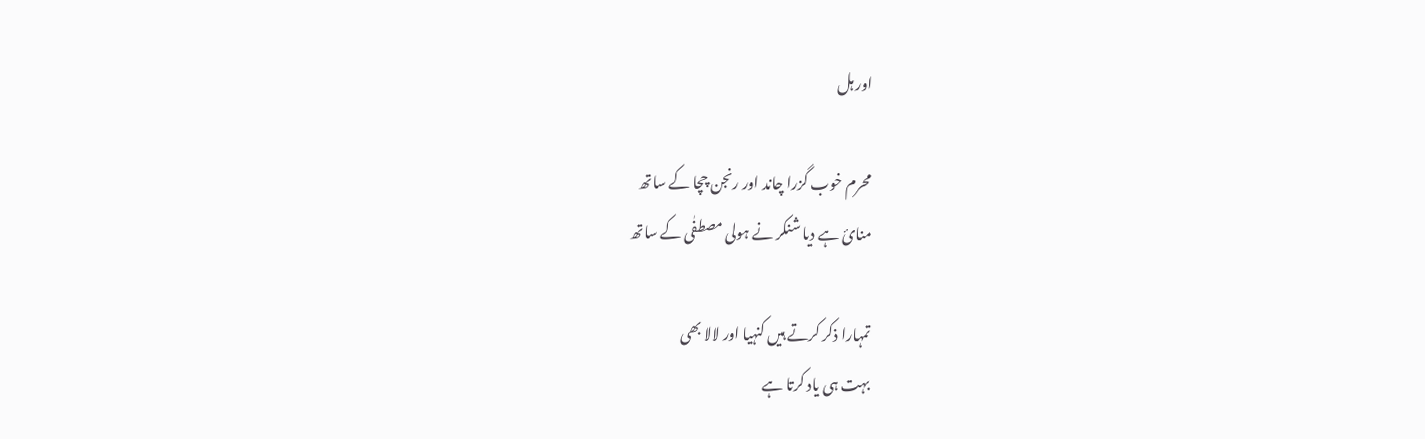اور ہل

محرم خوب گزرا چاند اور رنجن چچا کے ساتھ
منائ ہے دیا شنکر نے ہولی مصطفٰی کے ساتھ

تمہارا ذکر کرتے ہیں کنہیا اور لالا بھی
بہت ہی یاد کرتا ہے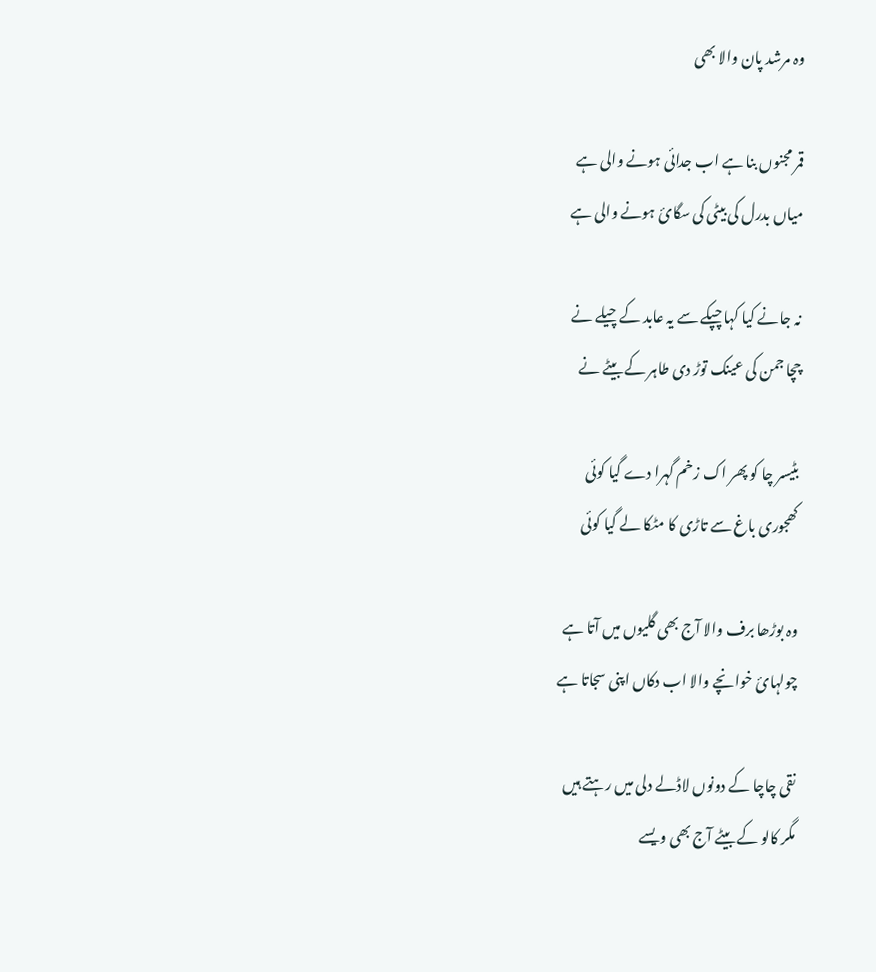وہ مرشد پان والا بھی

قمر مجنوں بنا ہے اب جدائی ہونے والی ہے
میاں بدرل کی بیٹی کی سگائ ہونے والی ہے

نہ جانے کیا کہا چپکے سے یہ عابد کے چیلے نے
چچا جمن کی عینک توڑ دی طاہر کے بیٹے نے

بٹیسر چا کو پھر اک زخم گہرا دے گیا کوئی
کھجوری باغ سے تاڑی کا مٹکا لے گیا کوئی

وہ بوڑھا برف والا آج بھی گلیوں میں آتا ہے
چولہائ خوانچے والا اب دکاں اپنی سجاتا ہے

نقی چاچا کے دونوں لاڈلے دلی میں رہتے ہیں
مگر کالو کے بیٹے آج بھی ویسے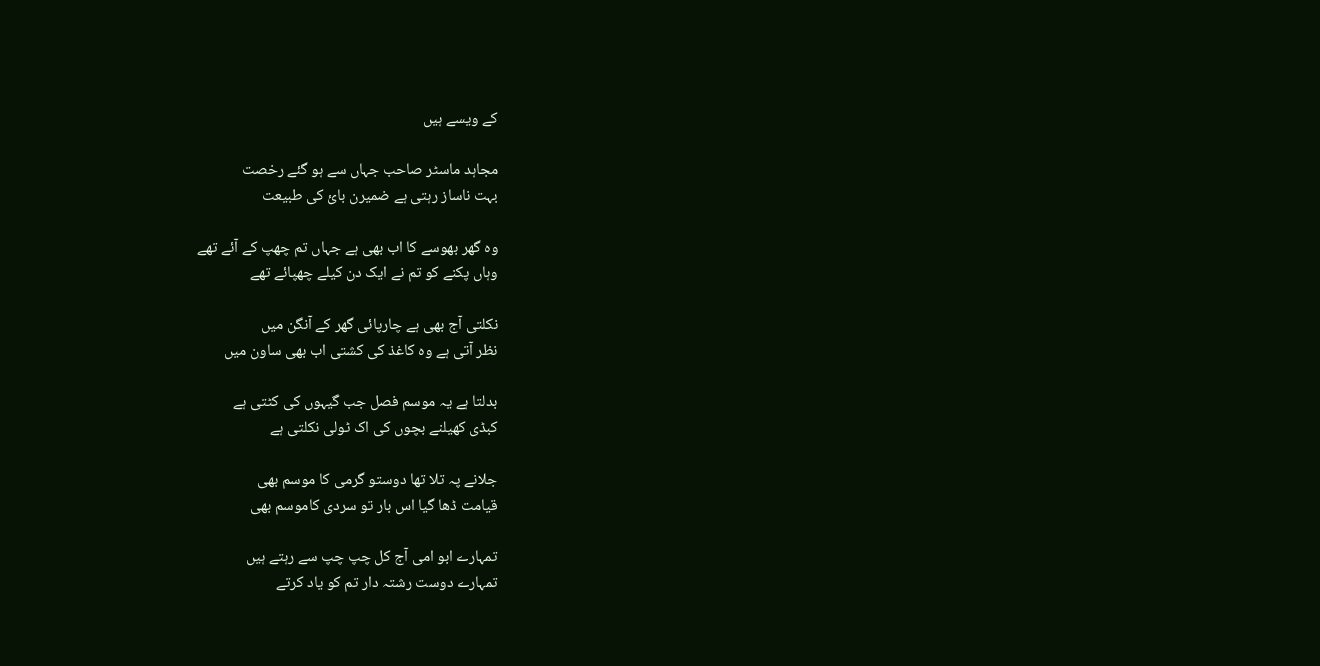کے ویسے ہیں

مجاہد ماسٹر صاحب جہاں سے ہو گئے رخصت
بہت ناساز رہتی ہے ضمیرن بائ کی طبیعت

وہ گھر بھوسے کا اب بھی ہے جہاں تم چھپ کے آئے تھے
وہاں پکنے کو تم نے ایک دن کیلے چھپائے تھے

نکلتی آج بھی ہے چارپائی گھر کے آنگن میں
نظر آتی ہے وہ کاغذ کی کشتی اب بھی ساون میں

بدلتا ہے یہ موسم فصل جب گیہوں کی کٹتی ہے
کبڈی کھیلنے بچوں کی اک ٹولی نکلتی ہے

جلانے پہ تلا تھا دوستو گرمی کا موسم بھی
قیامت ڈھا گیا اس بار تو سردی کاموسم بھی

تمہارے ابو امی آج کل چپ چپ سے رہتے ہیں
تمہارے دوست رشتہ دار تم کو یاد کرتے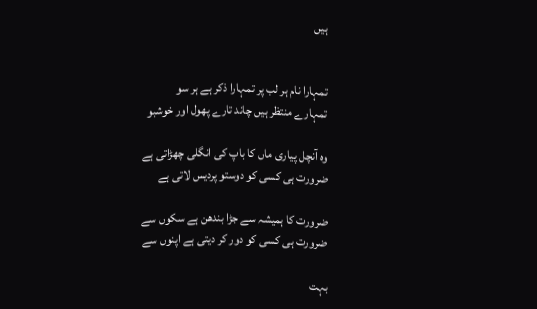ہیں


تمہارا نام ہر لب پر تمہارا ذکر ہے ہر سو
تمہارے منتظر ہیں چاند تارے پھول اور خوشبو

وہ آنچل پیاری ماں کا باپ کی انگلی چھڑاتی ہے
ضرورت ہی کسی کو دوستو پردیس لاتی ہے

ضرورت کا ہمیشہ سے جڑا بندھن ہے سکوں سے
ضرورت ہی کسی کو دور کر دیتی ہے اپنوں سے

بہت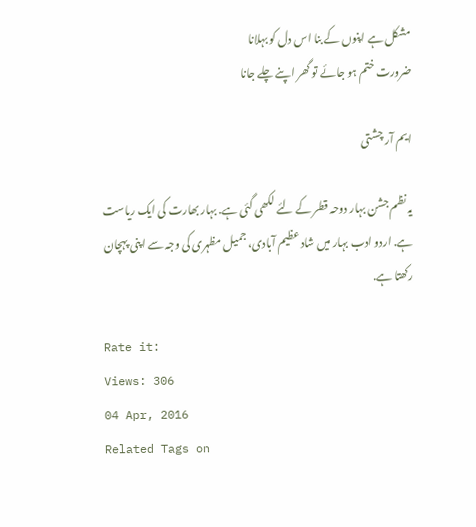مشکل ہے اپنوں کے بنا اس دل کو بہلانا
ضرورت ختم ہو جائے تو گھر اپنے چلے جانا

ایم آر چشتی

یہ نظم جشن بہار دوحہ قطر کے لئے لکھی گئی ہے. بہار بھارت کی ایک ریاست ہے. اردو ادب بہار میں شاد عظیم آبادی، جمیل مظہری کی وجہ سے اپنی پہچان رکھتا ہے.

Rate it:
Views: 306
04 Apr, 2016
Related Tags on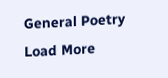General Poetry
Load More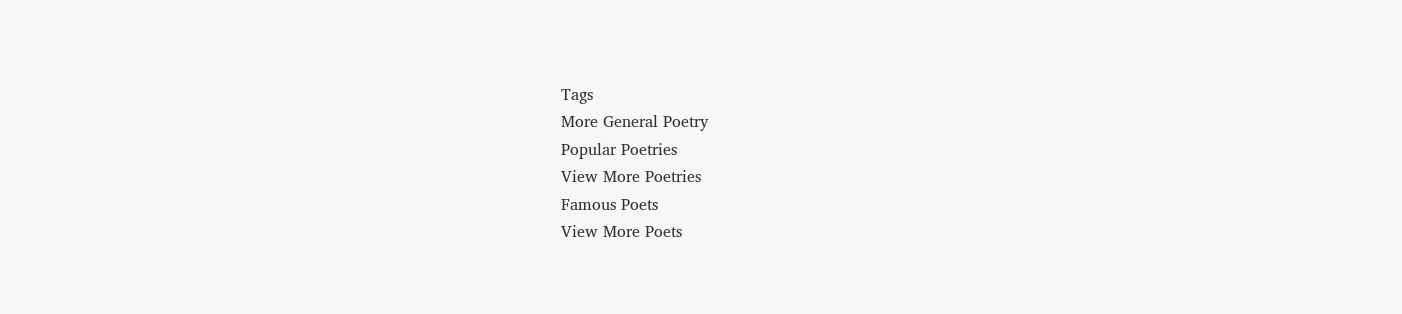Tags
More General Poetry
Popular Poetries
View More Poetries
Famous Poets
View More Poets